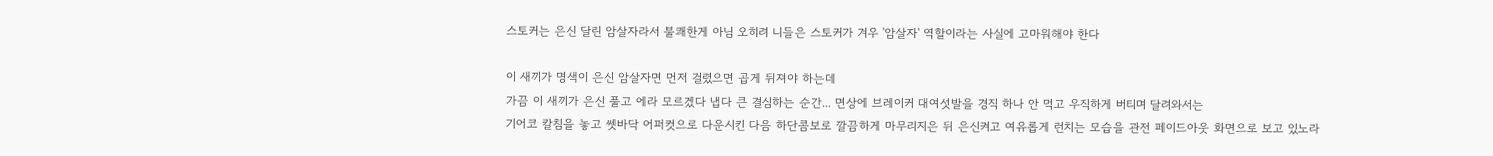스토커는 은신 달린 암살자라서 불쾌한게 아님 오히려 니들은 스토커가 겨우 '암살자' 역할이라는 사실에 고마워해야 한다

이 새끼가 명색이 은신 암살자면 먼저 걸렸으면 곱게 뒤져야 하는데
가끔 이 새끼가 은신 풀고 에라 모르겠다 냅다 큰 결심하는 순간... 면상에 브레이커 대여섯발을 경직 하나 안 먹고 우직하게 버티며 달려와서는
기어코 칼침을 놓고 쎗바닥 어퍼컷으로 다운시킨 다음 하단콤보로 깔끔하게 마무리지은 뒤 은신켜고 여유롭게 런치는 모습을 관전 페이드아웃 화면으로 보고 있노라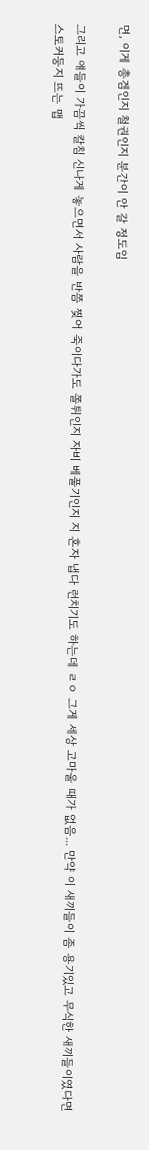면, 이게 총겜인지 철권인지 분간이 안 갈 정도임

그리고 얘들이 가끔씩 칼침 신나게 놓으면서 사람을 반쯤 찢어 죽이다가도 쫄튀인지 자비 베풀기인지 지 혼자 냅다 런치기도 하는데 ㄹㅇ 그게 세상 고마울 때가 없음... 만약 이 새끼들이 좀 용기있고 무식한 새끼들이였다면 스토커둥지 뜨는 맵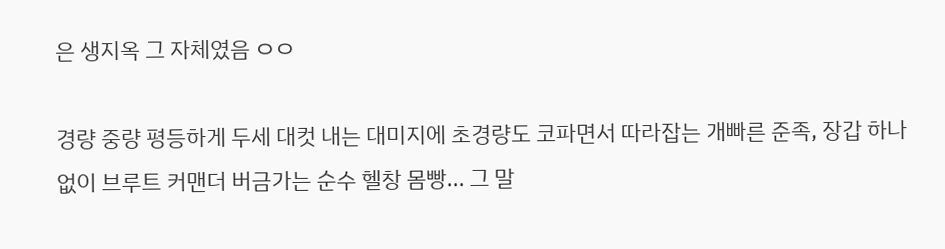은 생지옥 그 자체였음 ㅇㅇ

경량 중량 평등하게 두세 대컷 내는 대미지에 초경량도 코파면서 따라잡는 개빠른 준족, 장갑 하나 없이 브루트 커맨더 버금가는 순수 헬창 몸빵... 그 말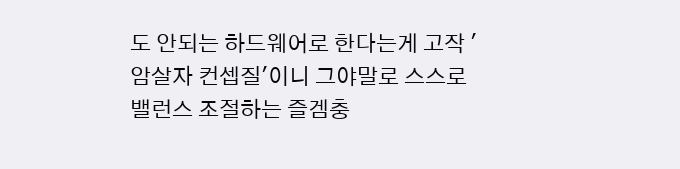도 안되는 하드웨어로 한다는게 고작 '암살자 컨셉질'이니 그야말로 스스로 밸런스 조절하는 즐겜충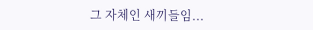그 자체인 새끼들임...